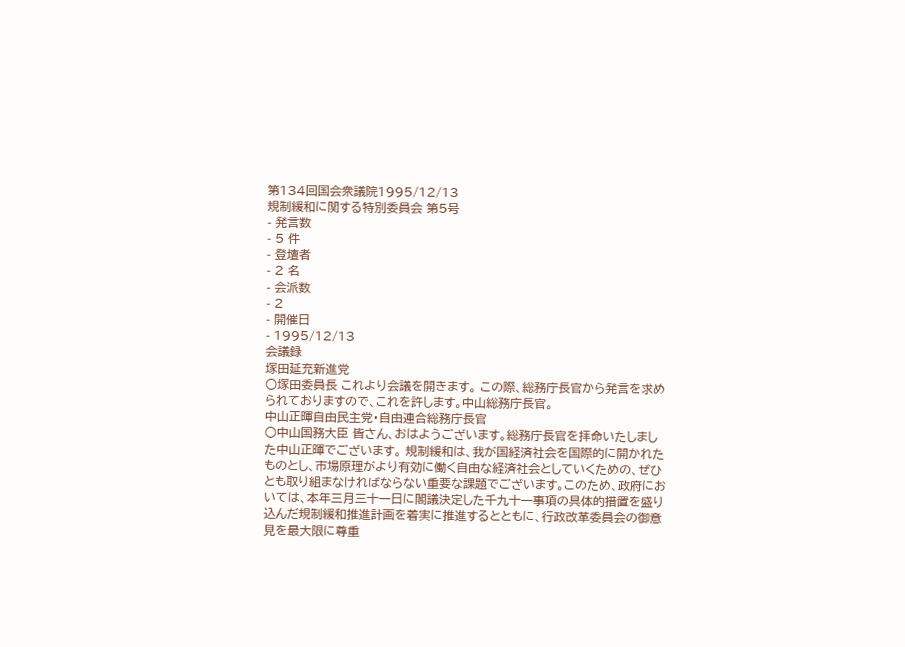第134回国会衆議院1995/12/13
規制緩和に関する特別委員会 第5号
- 発言数
- 5 件
- 登壇者
- 2 名
- 会派数
- 2
- 開催日
- 1995/12/13
会議録
塚田延充新進党
○塚田委員長 これより会議を開きます。 この際、総務庁長官から発言を求められておりますので、これを許します。中山総務庁長官。
中山正暉自由民主党・自由連合総務庁長官
○中山国務大臣 皆さん、おはようございます。総務庁長官を拝命いたしました中山正暉でございます。 規制緩和は、我が国経済社会を国際的に開かれたものとし、市場原理がより有効に働く自由な経済社会としていくための、ぜひとも取り組まなければならない重要な課題でございます。このため、政府においては、本年三月三十一日に閣議決定した千九十一事項の具体的措置を盛り込んだ規制緩和推進計画を着実に推進するとともに、行政改革委員会の御意見を最大限に尊重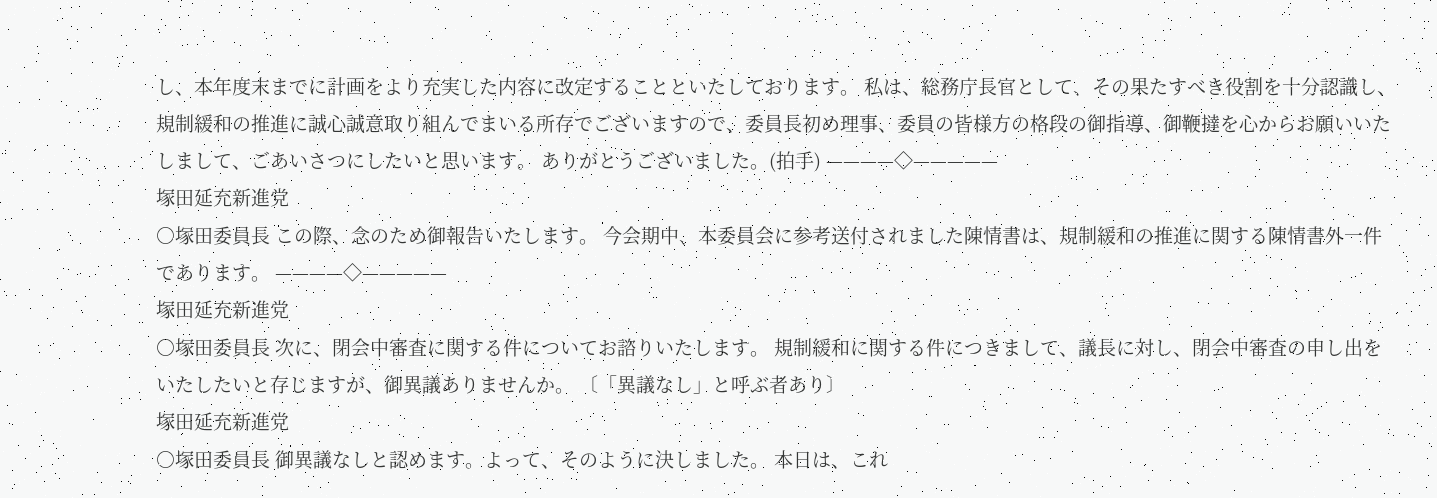し、本年度末までに計画をより充実した内容に改定することといたしております。 私は、総務庁長官として、その果たすべき役割を十分認識し、規制緩和の推進に誠心誠意取り組んでまいる所存でございますので、委員長初め理事、委員の皆様方の格段の御指導、御鞭撻を心からお願いいたしまして、ごあいさつにしたいと思います。 ありがとうございました。(拍手) ————◇—————
塚田延充新進党
○塚田委員長 この際、念のため御報告いたします。 今会期中、本委員会に参考送付されました陳情書は、規制緩和の推進に関する陳情書外一件であります。 ————◇—————
塚田延充新進党
○塚田委員長 次に、閉会中審査に関する件についてお諮りいたします。 規制緩和に関する件につきまして、議長に対し、閉会中審査の申し出をいたしたいと存じますが、御異議ありませんか。 〔「異議なし」と呼ぶ者あり〕
塚田延充新進党
○塚田委員長 御異議なしと認めます。よって、そのように決しました。 本日は、これ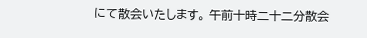にて散会いたします。 午前十時二十二分散会